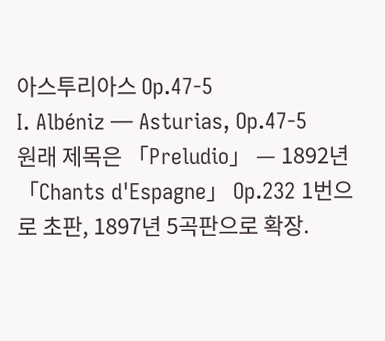아스투리아스 Op.47-5
I. Albéniz — Asturias, Op.47-5
원래 제목은 「Preludio」 — 1892년 「Chants d'Espagne」 Op.232 1번으로 초판, 1897년 5곡판으로 확장.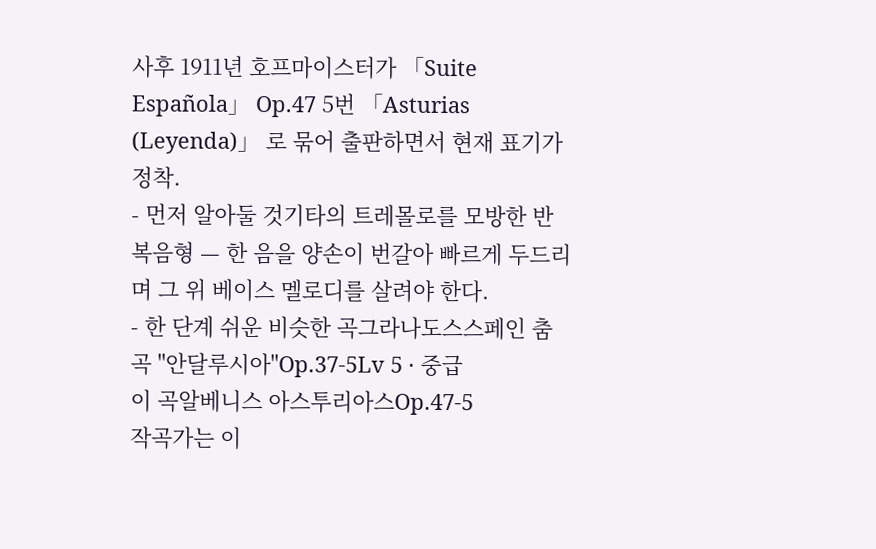사후 1911년 호프마이스터가 「Suite Española」 Op.47 5번 「Asturias (Leyenda)」 로 묶어 출판하면서 현재 표기가 정착.
- 먼저 알아둘 것기타의 트레몰로를 모방한 반복음형 — 한 음을 양손이 번갈아 빠르게 두드리며 그 위 베이스 멜로디를 살려야 한다.
- 한 단계 쉬운 비슷한 곡그라나도스스페인 춤곡 "안달루시아"Op.37-5Lv 5 · 중급
이 곡알베니스 아스투리아스Op.47-5
작곡가는 이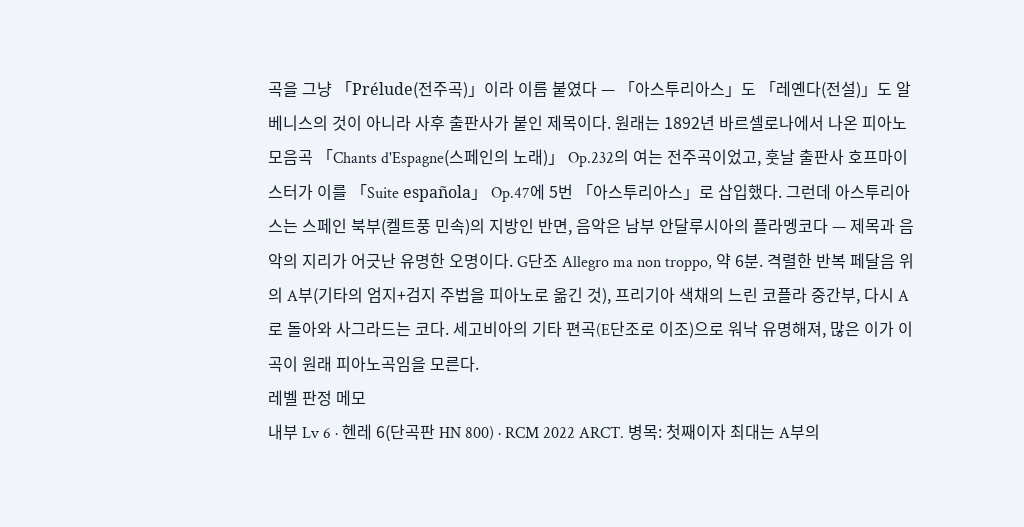곡을 그냥 「Prélude(전주곡)」이라 이름 붙였다 — 「아스투리아스」도 「레옌다(전설)」도 알베니스의 것이 아니라 사후 출판사가 붙인 제목이다. 원래는 1892년 바르셀로나에서 나온 피아노 모음곡 「Chants d'Espagne(스페인의 노래)」 Op.232의 여는 전주곡이었고, 훗날 출판사 호프마이스터가 이를 「Suite española」 Op.47에 5번 「아스투리아스」로 삽입했다. 그런데 아스투리아스는 스페인 북부(켈트풍 민속)의 지방인 반면, 음악은 남부 안달루시아의 플라멩코다 — 제목과 음악의 지리가 어긋난 유명한 오명이다. G단조 Allegro ma non troppo, 약 6분. 격렬한 반복 페달음 위의 A부(기타의 엄지+검지 주법을 피아노로 옮긴 것), 프리기아 색채의 느린 코플라 중간부, 다시 A로 돌아와 사그라드는 코다. 세고비아의 기타 편곡(E단조로 이조)으로 워낙 유명해져, 많은 이가 이 곡이 원래 피아노곡임을 모른다.
레벨 판정 메모
내부 Lv 6 · 헨레 6(단곡판 HN 800) · RCM 2022 ARCT. 병목: 첫째이자 최대는 A부의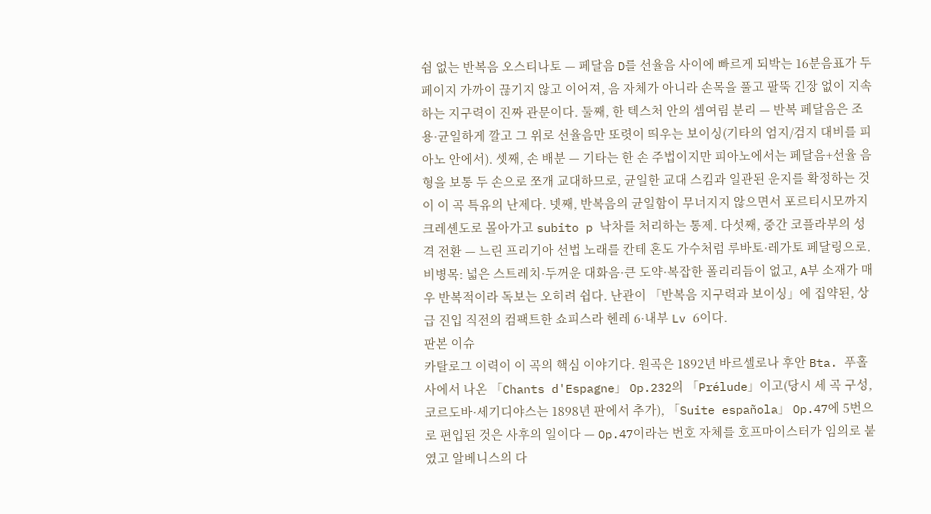쉼 없는 반복음 오스티나토 — 페달음 D를 선율음 사이에 빠르게 되박는 16분음표가 두 페이지 가까이 끊기지 않고 이어져, 음 자체가 아니라 손목을 풀고 팔뚝 긴장 없이 지속하는 지구력이 진짜 관문이다. 둘째, 한 텍스처 안의 셈여림 분리 — 반복 페달음은 조용·균일하게 깔고 그 위로 선율음만 또렷이 띄우는 보이싱(기타의 엄지/검지 대비를 피아노 안에서). 셋째, 손 배분 — 기타는 한 손 주법이지만 피아노에서는 페달음+선율 음형을 보통 두 손으로 쪼개 교대하므로, 균일한 교대 스킴과 일관된 운지를 확정하는 것이 이 곡 특유의 난제다. 넷째, 반복음의 균일함이 무너지지 않으면서 포르티시모까지 크레셴도로 몰아가고 subito p 낙차를 처리하는 통제. 다섯째, 중간 코플라부의 성격 전환 — 느린 프리기아 선법 노래를 칸테 혼도 가수처럼 루바토·레가토 페달링으로. 비병목: 넓은 스트레치·두꺼운 대화음·큰 도약·복잡한 폴리리듬이 없고, A부 소재가 매우 반복적이라 독보는 오히려 쉽다. 난관이 「반복음 지구력과 보이싱」에 집약된, 상급 진입 직전의 컴팩트한 쇼피스라 헨레 6·내부 Lv 6이다.
판본 이슈
카탈로그 이력이 이 곡의 핵심 이야기다. 원곡은 1892년 바르셀로나 후안 Bta. 푸홀 사에서 나온 「Chants d'Espagne」 Op.232의 「Prélude」이고(당시 세 곡 구성, 코르도바·세기디야스는 1898년 판에서 추가), 「Suite española」 Op.47에 5번으로 편입된 것은 사후의 일이다 — Op.47이라는 번호 자체를 호프마이스터가 임의로 붙였고 알베니스의 다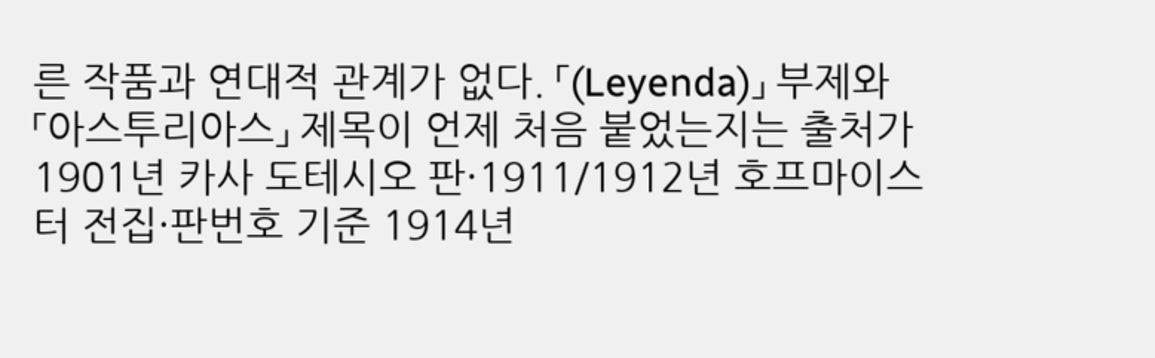른 작품과 연대적 관계가 없다. 「(Leyenda)」 부제와 「아스투리아스」 제목이 언제 처음 붙었는지는 출처가 1901년 카사 도테시오 판·1911/1912년 호프마이스터 전집·판번호 기준 1914년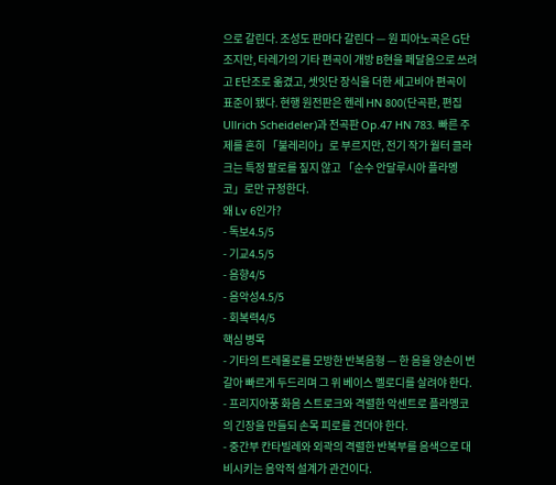으로 갈린다. 조성도 판마다 갈린다 — 원 피아노곡은 G단조지만, 타레가의 기타 편곡이 개방 B현을 페달음으로 쓰려고 E단조로 옮겼고, 셋잇단 장식을 더한 세고비아 편곡이 표준이 됐다. 현행 원전판은 헨레 HN 800(단곡판, 편집 Ullrich Scheideler)과 전곡판 Op.47 HN 783. 빠른 주제를 흔히 「불레리아」로 부르지만, 전기 작가 월터 클라크는 특정 팔로를 짚지 않고 「순수 안달루시아 플라멩코」로만 규정한다.
왜 Lv 6인가?
- 독보4.5/5
- 기교4.5/5
- 음향4/5
- 음악성4.5/5
- 회복력4/5
핵심 병목
- 기타의 트레몰로를 모방한 반복음형 — 한 음을 양손이 번갈아 빠르게 두드리며 그 위 베이스 멜로디를 살려야 한다.
- 프리지아풍 화음 스트로크와 격렬한 악센트로 플라멩코의 긴장을 만들되 손목 피로를 견뎌야 한다.
- 중간부 칸타빌레와 외곽의 격렬한 반복부를 음색으로 대비시키는 음악적 설계가 관건이다.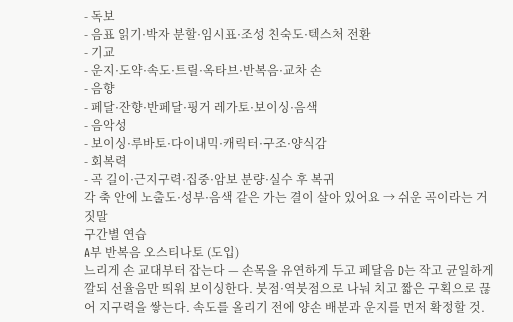- 독보
- 음표 읽기·박자 분할·임시표·조성 친숙도·텍스처 전환
- 기교
- 운지·도약·속도·트릴·옥타브·반복음·교차 손
- 음향
- 페달·잔향·반페달·핑거 레가토·보이싱·음색
- 음악성
- 보이싱·루바토·다이내믹·캐릭터·구조·양식감
- 회복력
- 곡 길이·근지구력·집중·암보 분량·실수 후 복귀
각 축 안에 노출도·성부·음색 같은 가는 결이 살아 있어요 → 쉬운 곡이라는 거짓말
구간별 연습
A부 반복음 오스티나토 (도입)
느리게 손 교대부터 잡는다 — 손목을 유연하게 두고 페달음 D는 작고 균일하게 깔되 선율음만 띄워 보이싱한다. 붓점·역붓점으로 나눠 치고 짧은 구획으로 끊어 지구력을 쌓는다. 속도를 올리기 전에 양손 배분과 운지를 먼저 확정할 것.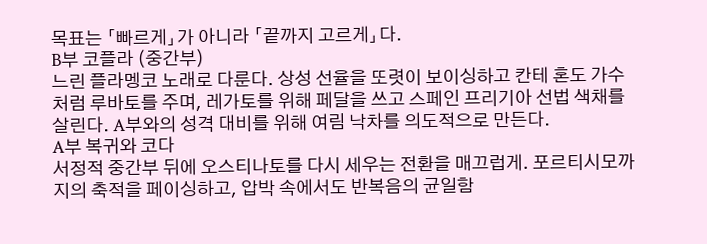목표는 「빠르게」가 아니라 「끝까지 고르게」다.
B부 코플라 (중간부)
느린 플라멩코 노래로 다룬다. 상성 선율을 또렷이 보이싱하고 칸테 혼도 가수처럼 루바토를 주며, 레가토를 위해 페달을 쓰고 스페인 프리기아 선법 색채를 살린다. A부와의 성격 대비를 위해 여림 낙차를 의도적으로 만든다.
A부 복귀와 코다
서정적 중간부 뒤에 오스티나토를 다시 세우는 전환을 매끄럽게. 포르티시모까지의 축적을 페이싱하고, 압박 속에서도 반복음의 균일함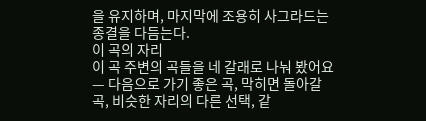을 유지하며, 마지막에 조용히 사그라드는 종결을 다듬는다.
이 곡의 자리
이 곡 주변의 곡들을 네 갈래로 나눠 봤어요 — 다음으로 가기 좋은 곡, 막히면 돌아갈 곡, 비슷한 자리의 다른 선택, 같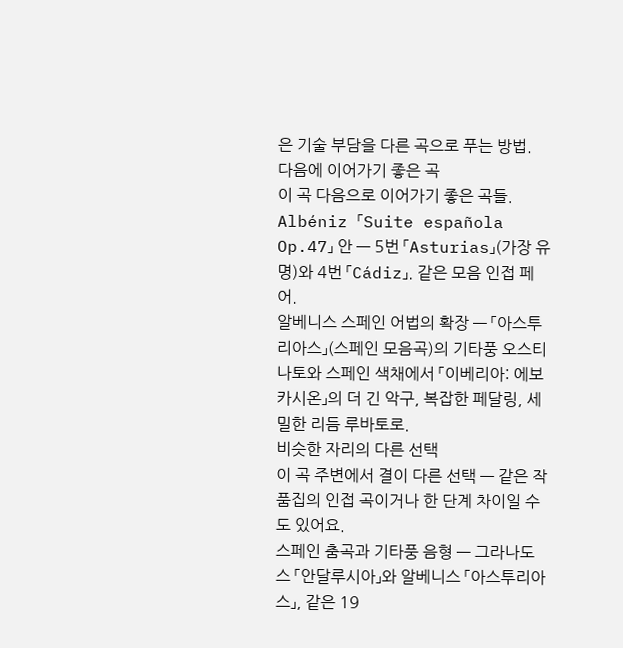은 기술 부담을 다른 곡으로 푸는 방법.
다음에 이어가기 좋은 곡
이 곡 다음으로 이어가기 좋은 곡들.
Albéniz 「Suite española Op.47」 안 — 5번 「Asturias」(가장 유명)와 4번 「Cádiz」. 같은 모음 인접 페어.
알베니스 스페인 어법의 확장 — 「아스투리아스」(스페인 모음곡)의 기타풍 오스티나토와 스페인 색채에서 「이베리아: 에보카시온」의 더 긴 악구, 복잡한 페달링, 세밀한 리듬 루바토로.
비슷한 자리의 다른 선택
이 곡 주변에서 결이 다른 선택 — 같은 작품집의 인접 곡이거나 한 단계 차이일 수도 있어요.
스페인 춤곡과 기타풍 음형 — 그라나도스 「안달루시아」와 알베니스 「아스투리아스」, 같은 19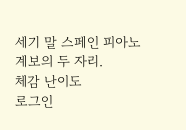세기 말 스페인 피아노 계보의 두 자리.
체감 난이도
로그인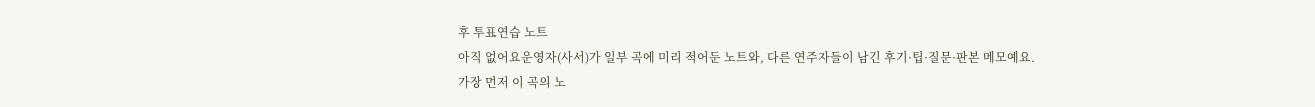후 투표연습 노트
아직 없어요운영자(사서)가 일부 곡에 미리 적어둔 노트와, 다른 연주자들이 남긴 후기·팁·질문·판본 메모예요.
가장 먼저 이 곡의 노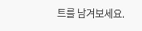트를 남겨보세요.